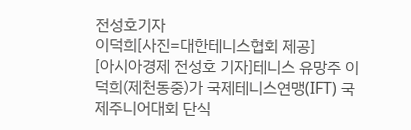전성호기자
이덕희[사진=대한테니스협회 제공]
[아시아경제 전성호 기자]테니스 유망주 이덕희(제천동중)가 국제테니스연맹(IFT) 국제주니어대회 단식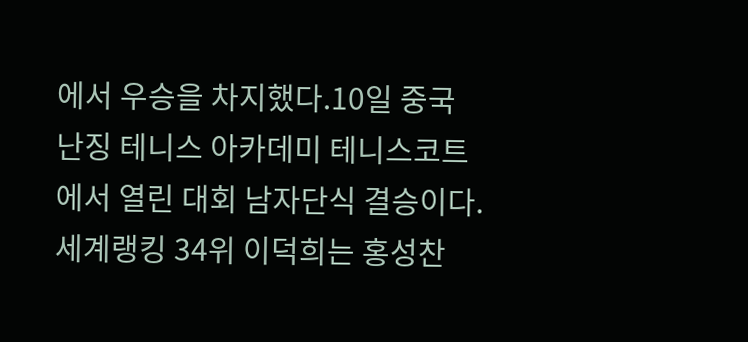에서 우승을 차지했다.10일 중국 난징 테니스 아카데미 테니스코트에서 열린 대회 남자단식 결승이다. 세계랭킹 34위 이덕희는 홍성찬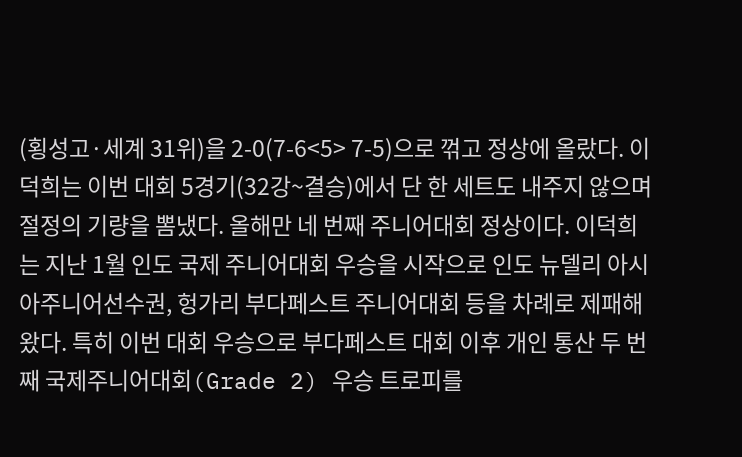(횡성고·세계 31위)을 2-0(7-6<5> 7-5)으로 꺾고 정상에 올랐다. 이덕희는 이번 대회 5경기(32강~결승)에서 단 한 세트도 내주지 않으며 절정의 기량을 뽐냈다. 올해만 네 번째 주니어대회 정상이다. 이덕희는 지난 1월 인도 국제 주니어대회 우승을 시작으로 인도 뉴델리 아시아주니어선수권, 헝가리 부다페스트 주니어대회 등을 차례로 제패해왔다. 특히 이번 대회 우승으로 부다페스트 대회 이후 개인 통산 두 번째 국제주니어대회(Grade 2) 우승 트로피를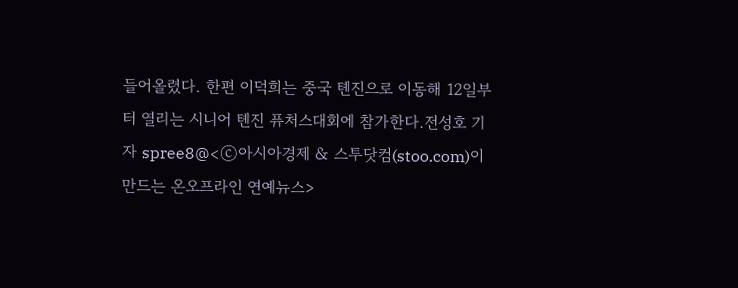들어올렸다. 한편 이덕희는 중국 톈진으로 이동해 12일부터 열리는 시니어 톈진 퓨처스대회에 참가한다.전성호 기자 spree8@<ⓒ아시아경제 & 스투닷컴(stoo.com)이 만드는 온오프라인 연예뉴스>